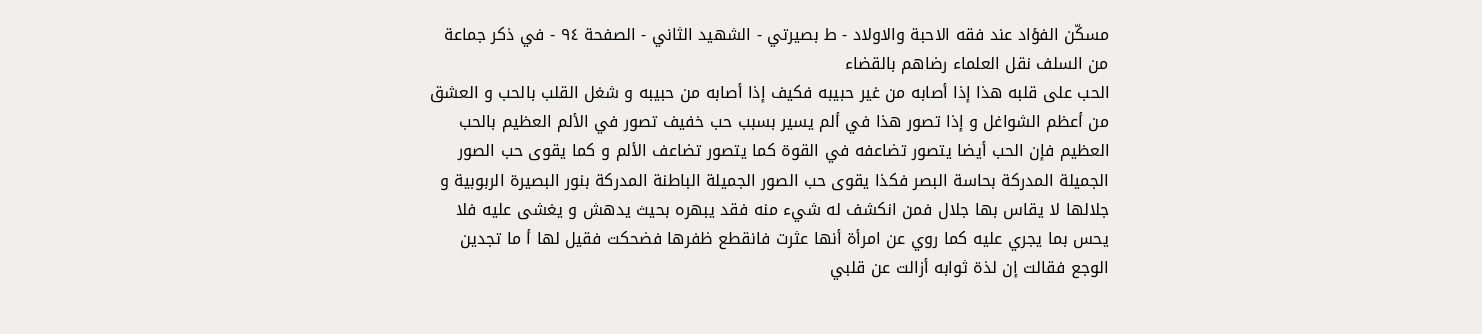مسكّن الفؤاد عند فقه الاحبة والاولاد - ط بصيرتي - الشهيد الثاني - الصفحة ٩٤ - في ذكر جماعة من السلف نقل العلماء رضاهم بالقضاء
الحب على قلبه هذا إذا أصابه من غير حبيبه فكيف إذا أصابه من حبيبه و شغل القلب بالحب و العشق من أعظم الشواغل و إذا تصور هذا في ألم يسير بسبب حب خفيف تصور في الألم العظيم بالحب العظيم فإن الحب أيضا يتصور تضاعفه في القوة كما يتصور تضاعف الألم و كما يقوى حب الصور الجميلة المدركة بحاسة البصر فكذا يقوى حب الصور الجميلة الباطنة المدركة بنور البصيرة الربوبية و جلالها لا يقاس بها جلال فمن انكشف له شيء منه فقد يبهره بحيث يدهش و يغشى عليه فلا يحس بما يجري عليه كما روي عن امرأة أنها عثرت فانقطع ظفرها فضحكت فقيل لها أ ما تجدين الوجع فقالت إن لذة ثوابه أزالت عن قلبي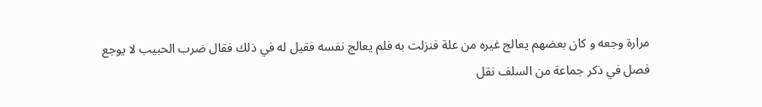مرارة وجعه و كان بعضهم يعالج غيره من علة فنزلت به فلم يعالج نفسه فقيل له في ذلك فقال ضرب الحبيب لا يوجع
فصل في ذكر جماعة من السلف نقل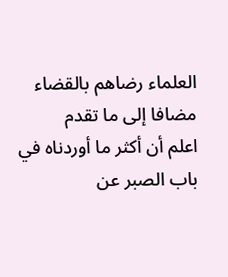العلماء رضاهم بالقضاء مضافا إلى ما تقدم
اعلم أن أكثر ما أوردناه في باب الصبر عن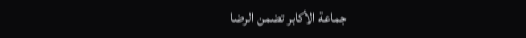جماعة الأكابر تضمن الرضا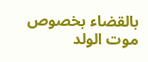بالقضاء بخصوص موت الولد